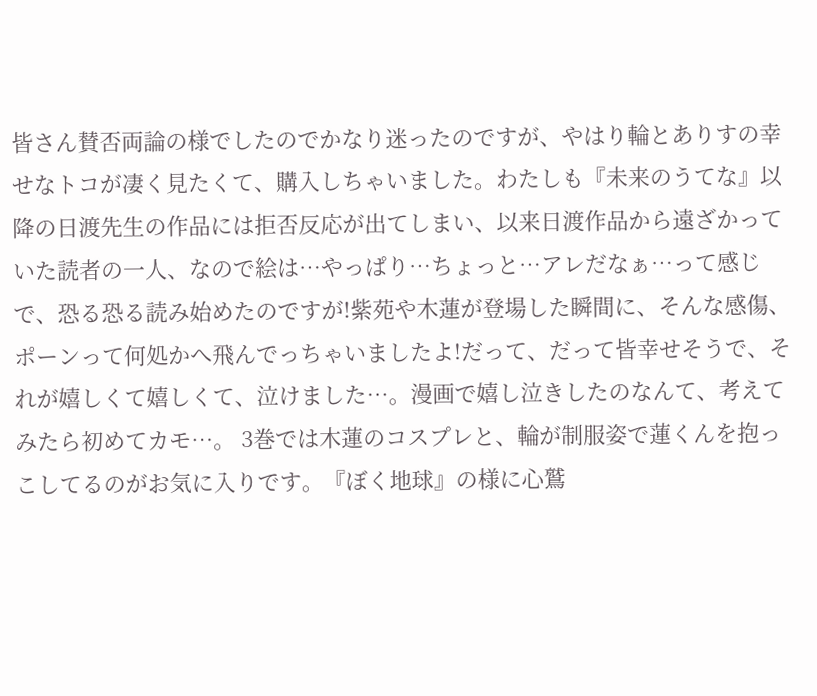皆さん賛否両論の様でしたのでかなり迷ったのですが、やはり輪とありすの幸せなトコが凄く見たくて、購入しちゃいました。わたしも『未来のうてな』以降の日渡先生の作品には拒否反応が出てしまい、以来日渡作品から遠ざかっていた読者の一人、なので絵は…やっぱり…ちょっと…アレだなぁ…って感じで、恐る恐る読み始めたのですが!紫苑や木蓮が登場した瞬間に、そんな感傷、ポーンって何処かへ飛んでっちゃいましたよ!だって、だって皆幸せそうで、それが嬉しくて嬉しくて、泣けました…。漫画で嬉し泣きしたのなんて、考えてみたら初めてカモ…。 3巻では木蓮のコスプレと、輪が制服姿で蓮くんを抱っこしてるのがお気に入りです。『ぼく地球』の様に心鷲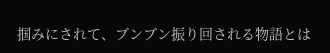掴みにされて、ブンブン振り回される物語とは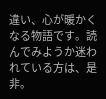違い、心が暖かくなる物語です。読んでみようか迷われている方は、是非。